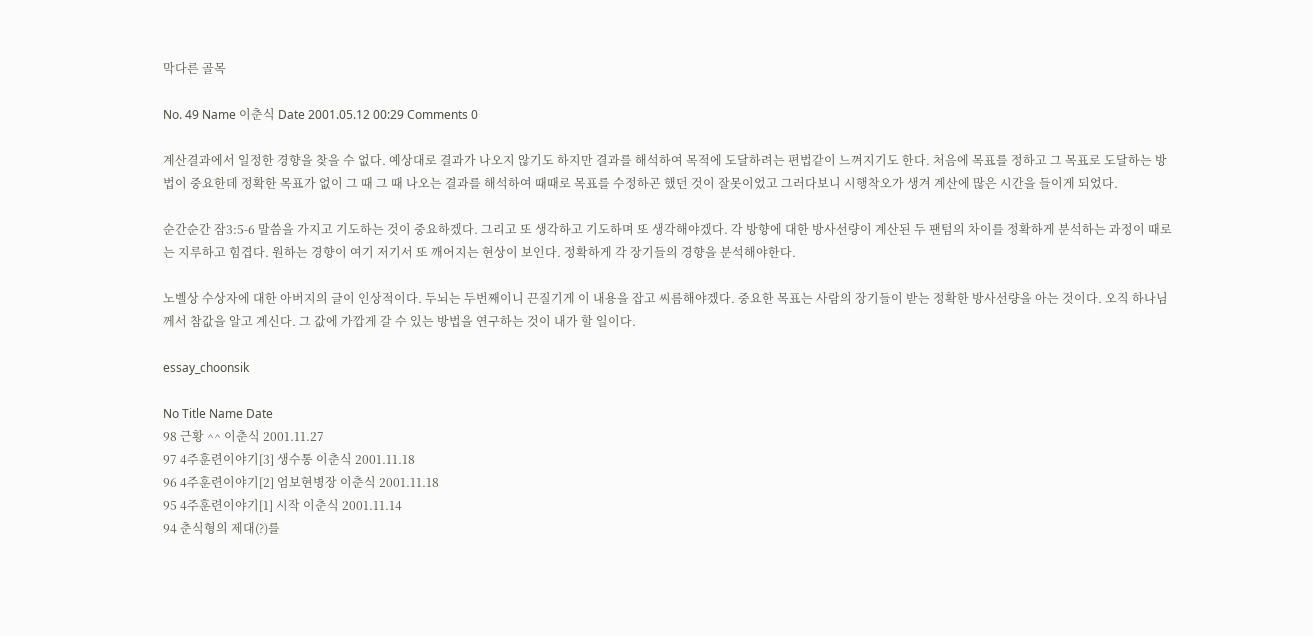막다른 골목

No. 49 Name 이춘식 Date 2001.05.12 00:29 Comments 0

계산결과에서 일정한 경향을 찾을 수 없다. 예상대로 결과가 나오지 않기도 하지만 결과를 해석하여 목적에 도달하려는 편법같이 느껴지기도 한다. 처음에 목표를 정하고 그 목표로 도달하는 방법이 중요한데 정확한 목표가 없이 그 때 그 때 나오는 결과를 해석하여 때때로 목표를 수정하곤 했던 것이 잘못이었고 그러다보니 시행착오가 생겨 계산에 많은 시간을 들이게 되었다.

순간순간 잠3:5-6 말씀을 가지고 기도하는 것이 중요하겠다. 그리고 또 생각하고 기도하며 또 생각해야겠다. 각 방향에 대한 방사선량이 계산된 두 팬텀의 차이를 정확하게 분석하는 과정이 때로는 지루하고 힘겹다. 원하는 경향이 여기 저기서 또 깨어지는 현상이 보인다. 정확하게 각 장기들의 경향을 분석해야한다.

노벨상 수상자에 대한 아버지의 글이 인상적이다. 두뇌는 두번째이니 끈질기게 이 내용을 잡고 씨름해야겠다. 중요한 목표는 사람의 장기들이 받는 정확한 방사선량을 아는 것이다. 오직 하나님께서 참값을 알고 계신다. 그 값에 가깝게 갈 수 있는 방법을 연구하는 것이 내가 할 일이다.

essay_choonsik

No Title Name Date
98 근황 ^^ 이춘식 2001.11.27
97 4주훈련이야기[3] 생수통 이춘식 2001.11.18
96 4주훈련이야기[2] 엄보현병장 이춘식 2001.11.18
95 4주훈련이야기[1] 시작 이춘식 2001.11.14
94 춘식형의 제대(?)를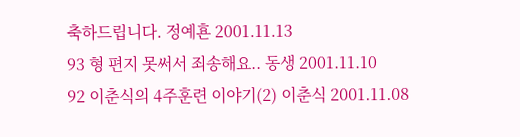축하드립니다. 정예횬 2001.11.13
93 형 편지 못써서 죄송해요.. 동생 2001.11.10
92 이춘식의 4주훈련 이야기(2) 이춘식 2001.11.08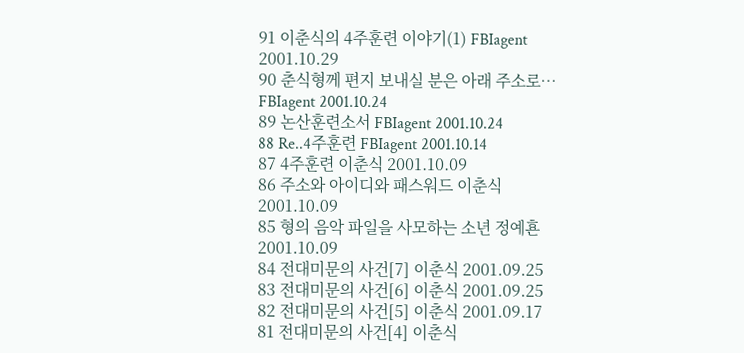91 이춘식의 4주훈련 이야기(1) FBIagent 2001.10.29
90 춘식형께 편지 보내실 분은 아래 주소로… FBIagent 2001.10.24
89 논산훈련소서 FBIagent 2001.10.24
88 Re..4주훈련 FBIagent 2001.10.14
87 4주훈련 이춘식 2001.10.09
86 주소와 아이디와 패스워드 이춘식 2001.10.09
85 형의 음악 파일을 사모하는 소년 정예횬 2001.10.09
84 전대미문의 사건[7] 이춘식 2001.09.25
83 전대미문의 사건[6] 이춘식 2001.09.25
82 전대미문의 사건[5] 이춘식 2001.09.17
81 전대미문의 사건[4] 이춘식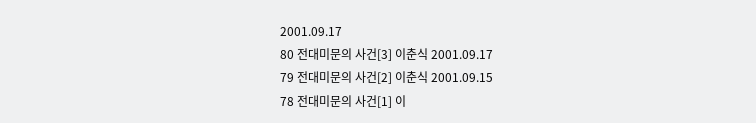2001.09.17
80 전대미문의 사건[3] 이춘식 2001.09.17
79 전대미문의 사건[2] 이춘식 2001.09.15
78 전대미문의 사건[1] 이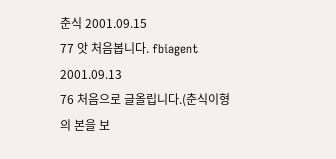춘식 2001.09.15
77 앗 처음봅니다. fbiagent 2001.09.13
76 처음으로 글올립니다.(춘식이형의 본을 보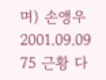며) 손앵우 2001.09.09
75 근황 다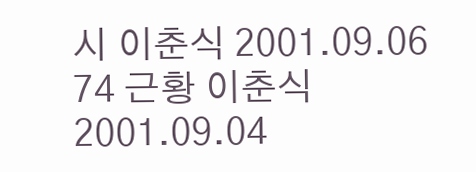시 이춘식 2001.09.06
74 근황 이춘식 2001.09.04